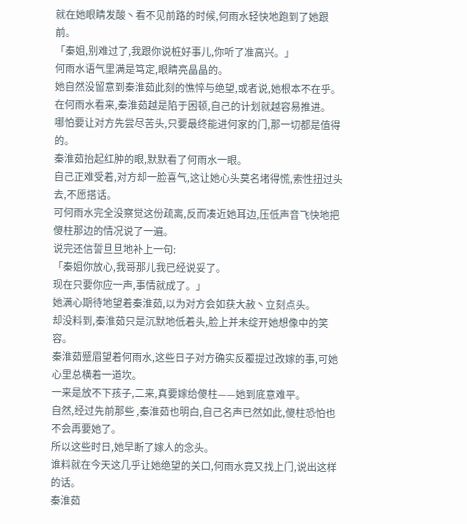就在她眼睛发酸丶看不见前路的时候,何雨水轻快地跑到了她跟前。
「秦姐,别难过了,我跟你说桩好事儿,你听了准高兴。」
何雨水语气里满是笃定,眼睛亮晶晶的。
她自然没留意到秦淮茹此刻的憔悴与绝望,或者说,她根本不在乎。
在何雨水看来,秦淮茹越是陷于困顿,自己的计划就越容易推进。
哪怕要让对方先尝尽苦头,只要最终能进何家的门,那一切都是值得的。
秦淮茹抬起红肿的眼,默默看了何雨水一眼。
自己正难受着,对方却一脸喜气,这让她心头莫名堵得慌,索性扭过头去,不愿搭话。
可何雨水完全没察觉这份疏离,反而凑近她耳边,压低声音飞快地把傻柱那边的情况说了一遍。
说完还信誓旦旦地补上一句:
「秦姐你放心,我哥那儿我已经说妥了。
现在只要你应一声,事情就成了。」
她满心期待地望着秦淮茹,以为对方会如获大赦丶立刻点头。
却没料到,秦淮茹只是沉默地低着头,脸上并未绽开她想像中的笑容。
秦淮茹蹙眉望着何雨水,这些日子对方确实反覆提过改嫁的事,可她心里总横着一道坎。
一来是放不下孩子,二来,真要嫁给傻柱——她到底意难平。
自然,经过先前那些 ,秦淮茹也明白,自己名声已然如此,傻柱恐怕也不会再要她了。
所以这些时日,她早断了嫁人的念头。
谁料就在今天这几乎让她绝望的关口,何雨水竟又找上门,说出这样的话。
秦淮茹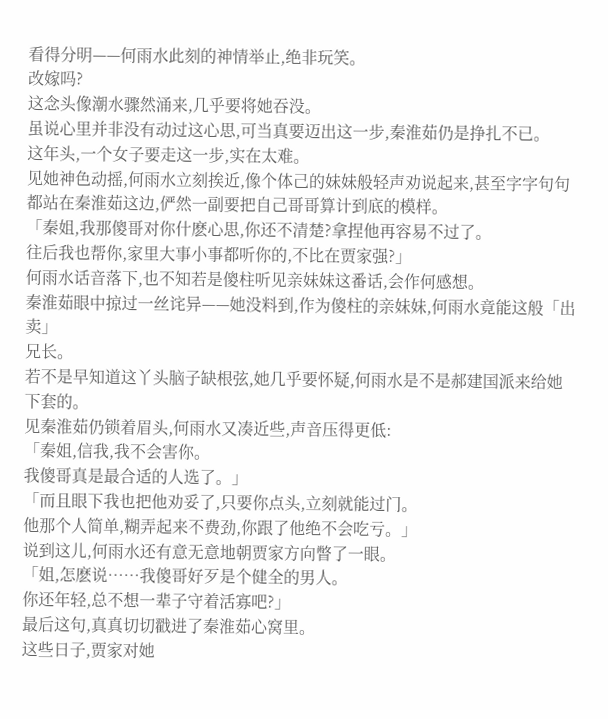看得分明——何雨水此刻的神情举止,绝非玩笑。
改嫁吗?
这念头像潮水骤然涌来,几乎要将她吞没。
虽说心里并非没有动过这心思,可当真要迈出这一步,秦淮茹仍是挣扎不已。
这年头,一个女子要走这一步,实在太难。
见她神色动摇,何雨水立刻挨近,像个体己的妹妹般轻声劝说起来,甚至字字句句都站在秦淮茹这边,俨然一副要把自己哥哥算计到底的模样。
「秦姐,我那傻哥对你什麽心思,你还不清楚?拿捏他再容易不过了。
往后我也帮你,家里大事小事都听你的,不比在贾家强?」
何雨水话音落下,也不知若是傻柱听见亲妹妹这番话,会作何感想。
秦淮茹眼中掠过一丝诧异——她没料到,作为傻柱的亲妹妹,何雨水竟能这般「出卖」
兄长。
若不是早知道这丫头脑子缺根弦,她几乎要怀疑,何雨水是不是郝建国派来给她下套的。
见秦淮茹仍锁着眉头,何雨水又凑近些,声音压得更低:
「秦姐,信我,我不会害你。
我傻哥真是最合适的人选了。」
「而且眼下我也把他劝妥了,只要你点头,立刻就能过门。
他那个人简单,糊弄起来不费劲,你跟了他绝不会吃亏。」
说到这儿,何雨水还有意无意地朝贾家方向瞥了一眼。
「姐,怎麽说……我傻哥好歹是个健全的男人。
你还年轻,总不想一辈子守着活寡吧?」
最后这句,真真切切戳进了秦淮茹心窝里。
这些日子,贾家对她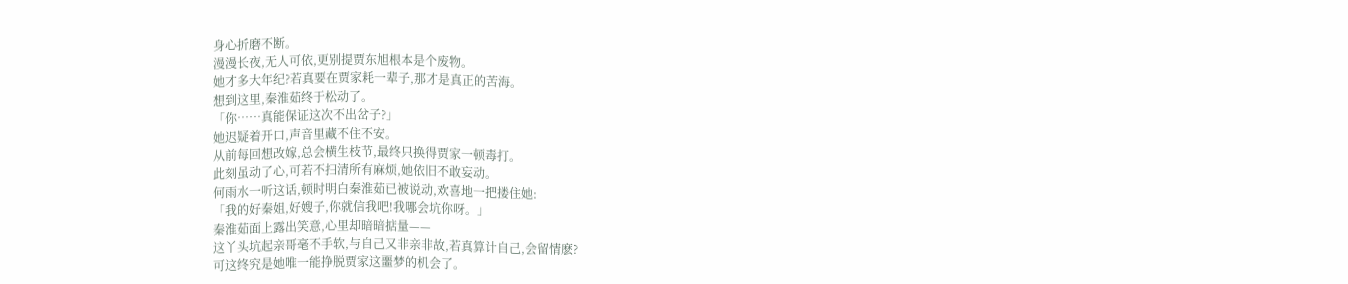身心折磨不断。
漫漫长夜,无人可依,更别提贾东旭根本是个废物。
她才多大年纪?若真要在贾家耗一辈子,那才是真正的苦海。
想到这里,秦淮茹终于松动了。
「你……真能保证这次不出岔子?」
她迟疑着开口,声音里藏不住不安。
从前每回想改嫁,总会横生枝节,最终只换得贾家一顿毒打。
此刻虽动了心,可若不扫清所有麻烦,她依旧不敢妄动。
何雨水一听这话,顿时明白秦淮茹已被说动,欢喜地一把搂住她:
「我的好秦姐,好嫂子,你就信我吧!我哪会坑你呀。」
秦淮茹面上露出笑意,心里却暗暗掂量——
这丫头坑起亲哥毫不手软,与自己又非亲非故,若真算计自己,会留情麽?
可这终究是她唯一能挣脱贾家这噩梦的机会了。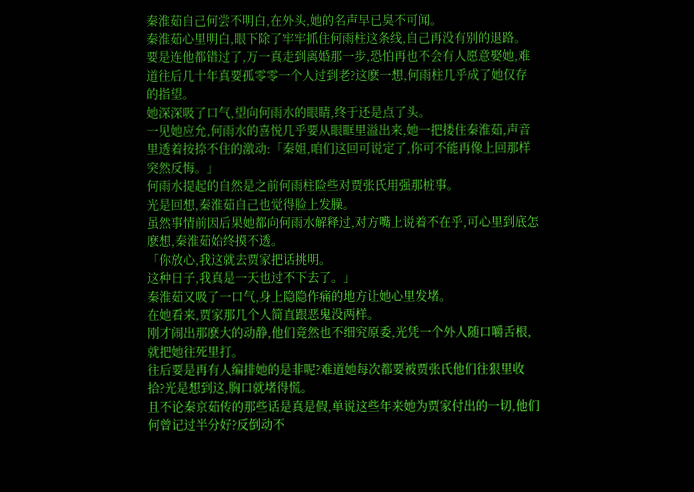秦淮茹自己何尝不明白,在外头,她的名声早已臭不可闻。
秦淮茹心里明白,眼下除了牢牢抓住何雨柱这条线,自己再没有别的退路。
要是连他都错过了,万一真走到离婚那一步,恐怕再也不会有人愿意娶她,难道往后几十年真要孤零零一个人过到老?这麽一想,何雨柱几乎成了她仅存的指望。
她深深吸了口气,望向何雨水的眼睛,终于还是点了头。
一见她应允,何雨水的喜悦几乎要从眼眶里溢出来,她一把搂住秦淮茹,声音里透着按捺不住的激动:「秦姐,咱们这回可说定了,你可不能再像上回那样突然反悔。」
何雨水提起的自然是之前何雨柱险些对贾张氏用强那桩事。
光是回想,秦淮茹自己也觉得脸上发臊。
虽然事情前因后果她都向何雨水解释过,对方嘴上说着不在乎,可心里到底怎麽想,秦淮茹始终摸不透。
「你放心,我这就去贾家把话挑明。
这种日子,我真是一天也过不下去了。」
秦淮茹又吸了一口气,身上隐隐作痛的地方让她心里发堵。
在她看来,贾家那几个人简直跟恶鬼没两样。
刚才闹出那麽大的动静,他们竟然也不细究原委,光凭一个外人随口嚼舌根,就把她往死里打。
往后要是再有人编排她的是非呢?难道她每次都要被贾张氏他们往狠里收拾?光是想到这,胸口就堵得慌。
且不论秦京茹传的那些话是真是假,单说这些年来她为贾家付出的一切,他们何曾记过半分好?反倒动不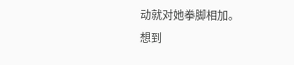动就对她拳脚相加。
想到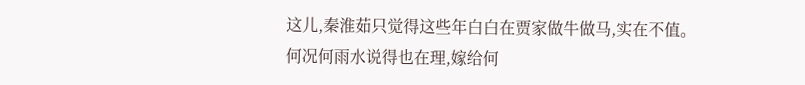这儿,秦淮茹只觉得这些年白白在贾家做牛做马,实在不值。
何况何雨水说得也在理,嫁给何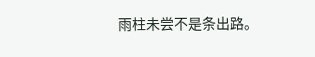雨柱未尝不是条出路。